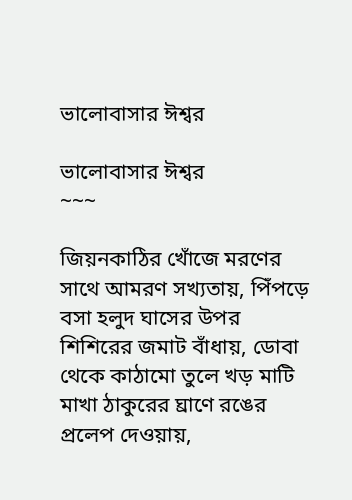ভালোবাসার ঈশ্বর

ভালোবাসার ঈশ্বর
~~~

জিয়নকাঠির খোঁজে মরণের সাথে আমরণ সখ্যতায়, পিঁপড়ে বসা হলুদ ঘাসের উপর শিশিরের জমাট বাঁধায়, ডোবা থেকে কাঠামো তুলে খড় মাটি মাখা ঠাকুরের ঘ্রাণে রঙের প্রলেপ দেওয়ায়,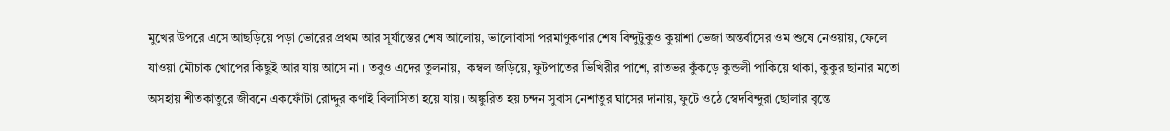মুখের উপরে এসে আছড়িয়ে পড়া ভোরের প্রথম আর সূর্যাস্তের শেষ আলোয়, ভালোবাসা পরমাণুকণার শেষ বিন্দুটুকুও কুয়াশা ভেজা অন্তর্বাসের ওম শুষে নেওয়ায়, ফেলে যাওয়া মৌচাক খোপের কিছুই আর যায় আসে না । তবুও এদের তুলনায়,  কম্বল জড়িয়ে, ফুটপাতের ভিখিরীর পাশে, রাতভর কুঁকড়ে কুন্ডলী পাকিয়ে থাকা, কুকুর ছানার মতো অসহায় শীতকাতুরে জীবনে একফোঁটা রোদ্দুর কণাই বিলাসিতা হয়ে যায় । অঙ্কুরিত হয় চন্দন সুবাস নেশাতুর ঘাসের দানায়, ফুটে ওঠে স্বেদবিন্দুরা ছোলার বৃন্তে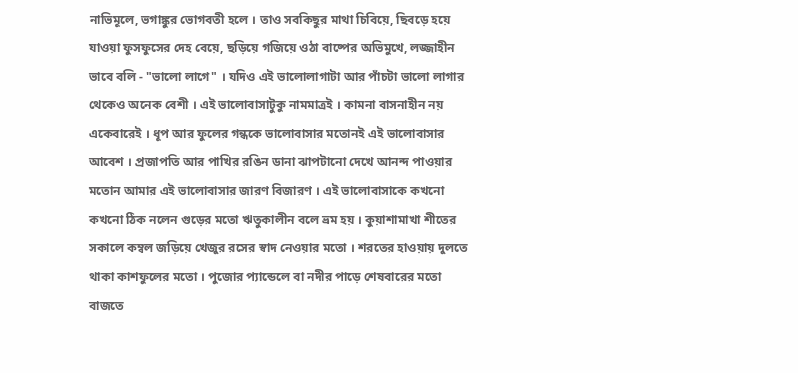নাভিমূলে, ভগাঙ্কুর ভোগবতী হলে । তাও সবকিছুর মাথা চিবিয়ে, ছিবড়ে হয়ে যাওয়া ফুসফুসের দেহ বেয়ে, ছড়িয়ে গজিয়ে ওঠা বাষ্পের অভিমুখে, লজ্জাহীন ভাবে বলি - "ভালো লাগে" । যদিও এই ভালোলাগাটা আর পাঁচটা ভালো লাগার থেকেও অনেক বেশী । এই ভালোবাসাটুকু নামমাত্রই । কামনা বাসনাহীন নয় একেবারেই । ধূপ আর ফুলের গন্ধকে ভালোবাসার মতোনই এই ভালোবাসার আবেশ । প্রজাপতি আর পাখির রঙিন ডানা ঝাপটানো দেখে আনন্দ পাওয়ার মতোন আমার এই ভালোবাসার জারণ বিজারণ । এই ভালোবাসাকে কখনো কখনো ঠিক নলেন গুড়ের মতো ঋতুকালীন বলে ভ্রম হয় । কুয়াশামাখা শীতের সকালে কম্বল জড়িয়ে খেজুর রসের স্বাদ নেওয়ার মতো । শরতের হাওয়ায় দুলতে থাকা কাশফুলের মতো । পুজোর প্যান্ডেলে বা নদীর পাড়ে শেষবারের মতো বাজতে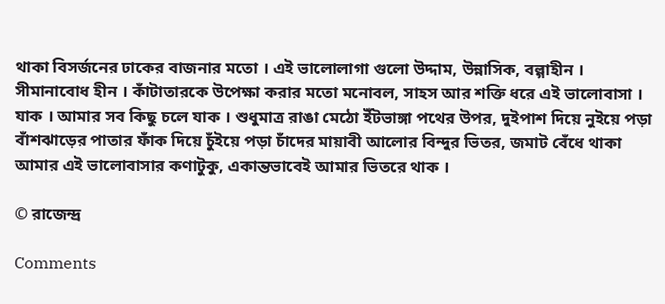থাকা বিসর্জনের ঢাকের বাজনার মতো । এই ভালোলাগা গুলো উদ্দাম, উন্নাসিক, বল্গাহীন । সীমানাবোধ হীন । কাঁটাতারকে উপেক্ষা করার মতো মনোবল, সাহস আর শক্তি ধরে এই ভালোবাসা । যাক । আমার সব কিছু চলে যাক । শুধুমাত্র রাঙা মেঠো ইঁটভাঙ্গা পথের উপর, দুইপাশ দিয়ে নুইয়ে পড়া বাঁশঝাড়ের পাতার ফাঁক দিয়ে চুঁইয়ে পড়া চাঁদের মায়াবী আলোর বিন্দুর ভিতর, জমাট বেঁধে থাকা আমার এই ভালোবাসার কণাটুকু, একান্তভাবেই আমার ভিতরে থাক ।

© রাজেন্দ্র

Comments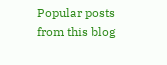Popular posts from this blog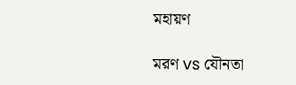মহায়ণ

মরণ vs যৌনতা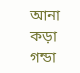আনা কড়া গন্ডা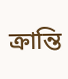ক্রান্তি